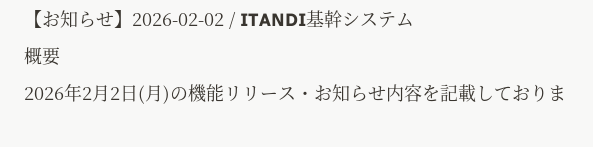【お知らせ】2026-02-02 / ITANDI基幹システム
概要
2026年2月2日(月)の機能リリース・お知らせ内容を記載しておりま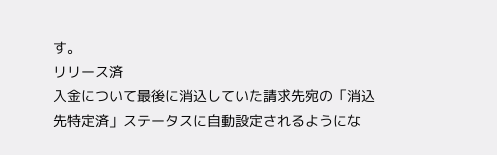す。
リリース済
入金について最後に消込していた請求先宛の「消込先特定済」ステータスに自動設定されるようにな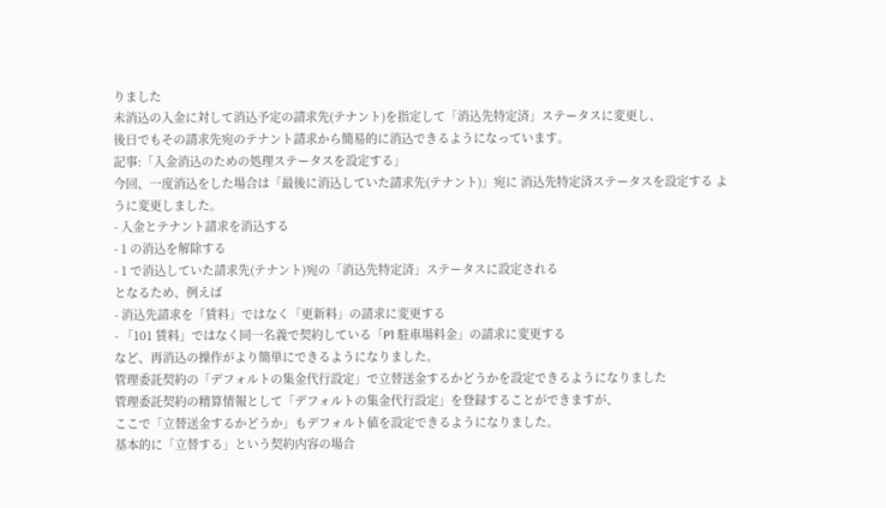りました
未消込の入金に対して消込予定の請求先(テナント)を指定して「消込先特定済」ステータスに変更し、
後日でもその請求先宛のテナント請求から簡易的に消込できるようになっています。
記事:「入金消込のための処理ステータスを設定する」
今回、一度消込をした場合は「最後に消込していた請求先(テナント)」宛に 消込先特定済ステータスを設定する ように変更しました。
- 入金とテナント請求を消込する
- 1 の消込を解除する
- 1 で消込していた請求先(テナント)宛の「消込先特定済」ステータスに設定される
となるため、例えば
- 消込先請求を「賃料」ではなく「更新料」の請求に変更する
- 「101 賃料」ではなく同一名義で契約している「P1 駐車場料金」の請求に変更する
など、再消込の操作がより簡単にできるようになりました。
管理委託契約の「デフォルトの集金代行設定」で立替送金するかどうかを設定できるようになりました
管理委託契約の精算情報として「デフォルトの集金代行設定」を登録することができますが、
ここで「立替送金するかどうか」もデフォルト値を設定できるようになりました。
基本的に「立替する」という契約内容の場合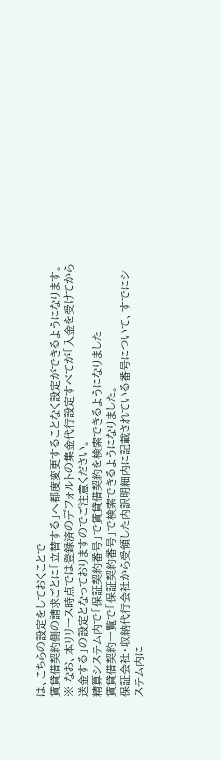は、こちらの設定をしておくことで
賃貸借契約側の請求ごとに「立替する」へ都度変更することなく設定ができるようになります。
※ なお、本リリース時点では登録済のデフォルトの集金代行設定すべてが「入金を受けてから送金する」の設定となっておりますのでご注意ください。
精算システム内で「保証契約番号」で賃貸借契約を検索できるようになりました
賃貸借契約一覧で「保証契約番号」で検索できるようになりました。
保証会社・収納代行会社から受領した内訳明細内に記載されている番号について、すでにシステム内に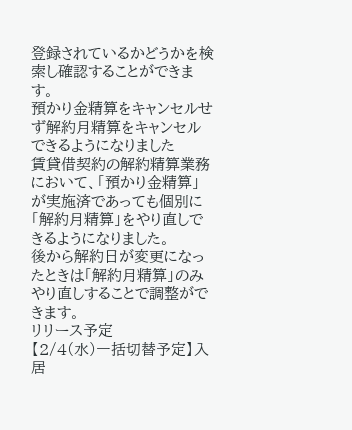登録されているかどうかを検索し確認することができます。
預かり金精算をキャンセルせず解約月精算をキャンセルできるようになりました
賃貸借契約の解約精算業務において、「預かり金精算」が実施済であっても個別に「解約月精算」をやり直しできるようになりました。
後から解約日が変更になったときは「解約月精算」のみやり直しすることで調整ができます。
リリース予定
【2/4(水)一括切替予定】入居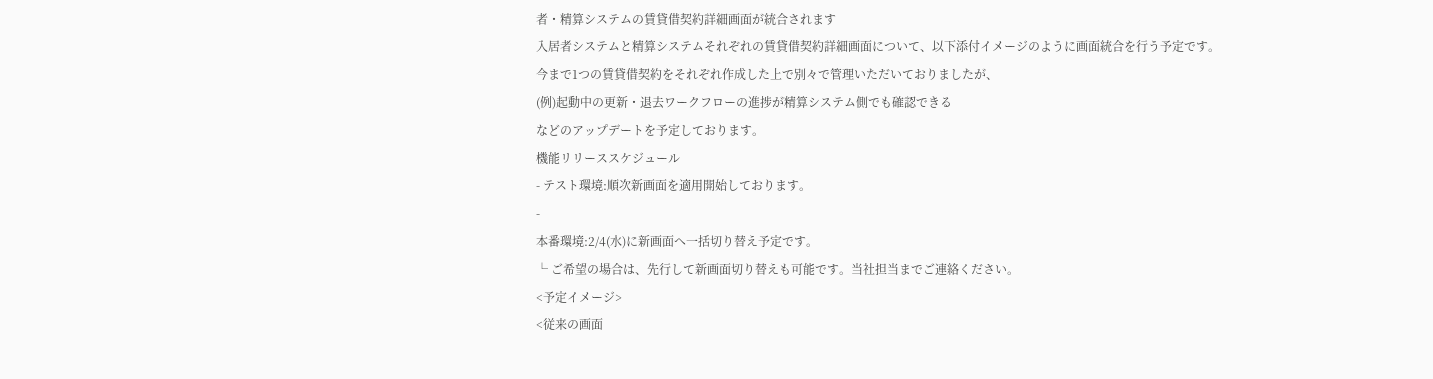者・精算システムの賃貸借契約詳細画面が統合されます
入居者システムと精算システムそれぞれの賃貸借契約詳細画面について、以下添付イメージのように画面統合を行う予定です。
今まで1つの賃貸借契約をそれぞれ作成した上で別々で管理いただいておりましたが、
(例)起動中の更新・退去ワークフローの進捗が精算システム側でも確認できる
などのアップデートを予定しております。
機能リリーススケジュール
- テスト環境:順次新画面を適用開始しております。
-
本番環境:2/4(水)に新画面へ一括切り替え予定です。
└ ご希望の場合は、先行して新画面切り替えも可能です。当社担当までご連絡ください。
<予定イメージ>
<従来の画面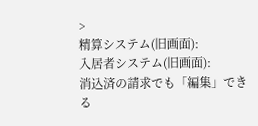>
精算システム(旧画面):
入居者システム(旧画面):
消込済の請求でも「編集」できる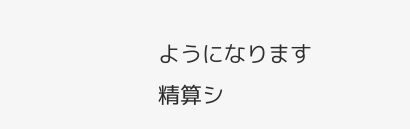ようになります
精算シ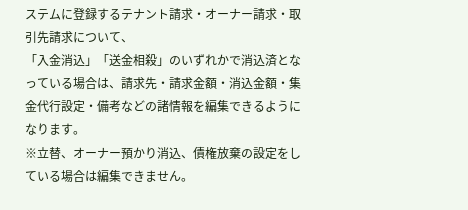ステムに登録するテナント請求・オーナー請求・取引先請求について、
「入金消込」「送金相殺」のいずれかで消込済となっている場合は、請求先・請求金額・消込金額・集金代行設定・備考などの諸情報を編集できるようになります。
※立替、オーナー預かり消込、債権放棄の設定をしている場合は編集できません。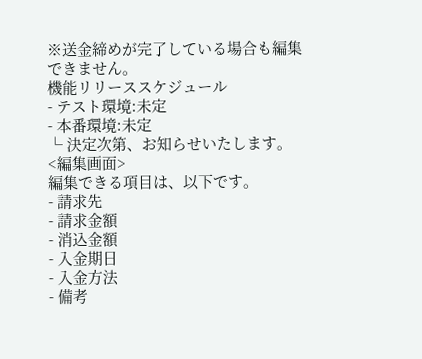※送金締めが完了している場合も編集できません。
機能リリーススケジュール
- テスト環境:未定
- 本番環境:未定
└ 決定次第、お知らせいたします。
<編集画面>
編集できる項目は、以下です。
- 請求先
- 請求金額
- 消込金額
- 入金期日
- 入金方法
- 備考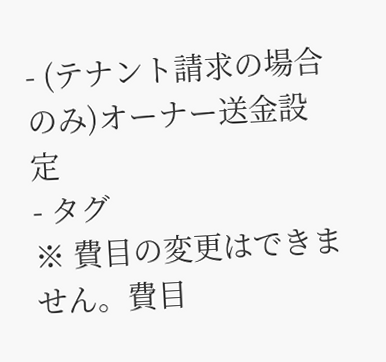- (テナント請求の場合のみ)オーナー送金設定
- タグ
※ 費目の変更はできません。費目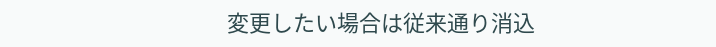変更したい場合は従来通り消込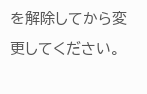を解除してから変更してください。